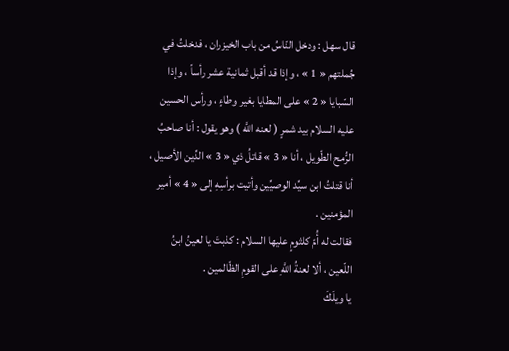قال سهل : ودخل النّاسُ من باب الخيزران ، فدخلتُ في جُملتهم « 1 » ، وإذا قد أقبل ثمانية عشر رأساً ، وإذا السّبايا « 2 » على المطايا بغير وطاءٍ ، ورأس الحسين عليه السلام بيد شمرٍ ( لعنه اللَّه ) وهو يقول : أنا صاحبُ الرُّمح الطّويل ، أنا « 3 » قاتلُ ذي « 3 » الدِّين الأصيل ، أنا قتلتُ ابن سيِّد الوصيِّين وأتيت برأسِهِ إلى « 4 » أمير المؤمنين .
فقالت له أُمّ كلثومٍ عليها السلام : كذبتَ يا لعينُ ابنُ اللّعين ، ألا لعنةُ اللَّهِ على القومِ الظّالمين .
يا ويلَكَ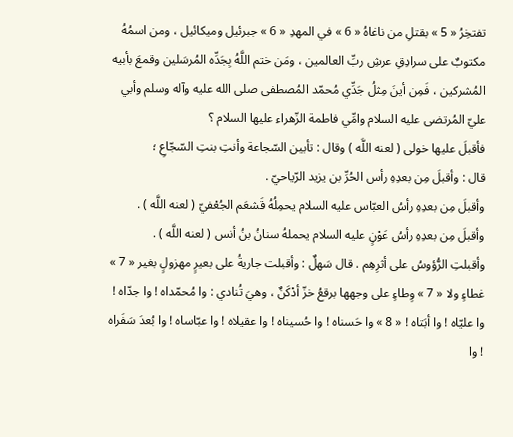تفتخِرُ « 5 » بقتلِ من ناغاهُ « 6 » في المهدِ « 6 » جبرئيل وميكائيل ، ومن اسمُهُ مكتوبٌ على سرادِقِ عرشِ ربِّ العالمين ، ومَن ختم اللَّهُ بِجَدِّه المُرسَلين وقمعَ بأبيه المُشركين ، فَمِن أينَ مِثلُ جَدِّي مُحمّد المُصطفى صلى الله عليه وآله وسلم وأبي عليّ المُرتضى عليه السلام وامِّي فاطمة الزّهراء عليها السلام ؟
فأقبلَ عليها خولى ( لعنه اللَّه ) وقال : تأبين السّجاعة وأنتِ بنتِ السّجّاعِ ؛
قال : وأقبلَ مِن بعدِهِ رأس الحُرِّ بن يزيد الرّياحيّ .
وأقبلَ مِن بعدِهِ رأسُ العبّاس عليه السلام يحمِلُهُ قَشعَم الجُعْفيّ ( لعنه اللَّه ) .
وأقبلَ مِن بعدِهِ رأسُ عَوْنٍ عليه السلام يحملهُ سنانُ بنُ أنس ( لعنه اللَّه ) .
وأقبلتِ الرُّؤوسُ على أثرِهِم . قال سَهلٌ : وأقبلت جاريةُ على بعيرٍ مهزولٍ بغير « 7 » غطاءٍ ولا « 7 » وِطاءٍ على وجهها برقعُ خزّ أدْكَنٌ ، وهيَ تُنادي : وا مُحمّداه ! وا جدّاه ! وا عليّاه ! وا أبَتاه ! « 8 » وا حَسناه ! وا حُسيناه ! وا عقيلاه ! وا عبّاساه ! وا بُعدَ سَفَراه ! وا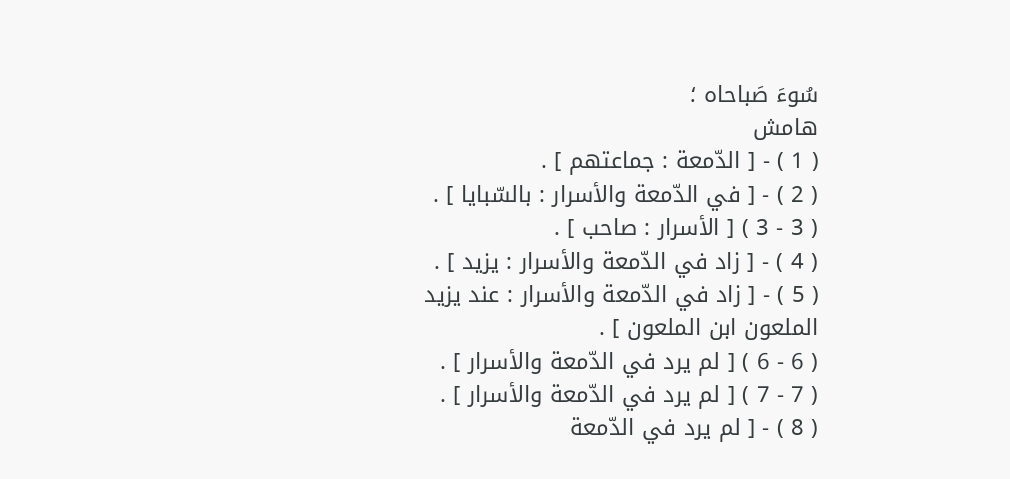سُوءَ صَباحاه ؛
هامش
( 1 ) - [ الدّمعة : جماعتهم ] .
( 2 ) - [ في الدّمعة والأسرار : بالسّبايا ] .
( 3 - 3 ) [ الأسرار : صاحب ] .
( 4 ) - [ زاد في الدّمعة والأسرار : يزيد ] .
( 5 ) - [ زاد في الدّمعة والأسرار : عند يزيد الملعون ابن الملعون ] .
( 6 - 6 ) [ لم يرد في الدّمعة والأسرار ] .
( 7 - 7 ) [ لم يرد في الدّمعة والأسرار ] .
( 8 ) - [ لم يرد في الدّمعة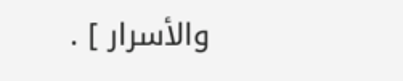والأسرار ] .